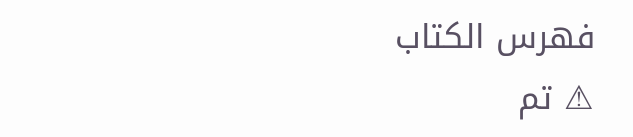فهرس الكتاب
⚠ تم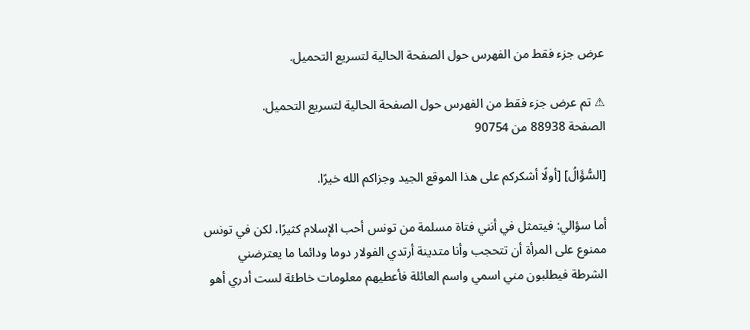عرض جزء فقط من الفهرس حول الصفحة الحالية لتسريع التحميل.

⚠ تم عرض جزء فقط من الفهرس حول الصفحة الحالية لتسريع التحميل.
الصفحة 88938 من 90754

[السُّؤَالُ] [أولًا أشكركم على هذا الموقع الجيد وجزاكم الله خيرًا.

أما سؤالي: فيتمثل في أنني فتاة مسلمة من تونس أحب الإسلام كثيرًا، لكن في تونس ممنوع على المرأة أن تتحجب وأنا متدينة أرتدي الفولار دوما ودائما ما يعترضني الشرطة فيطلبون مني اسمي واسم العائلة فأعطيهم معلومات خاطئة لست أدري أهو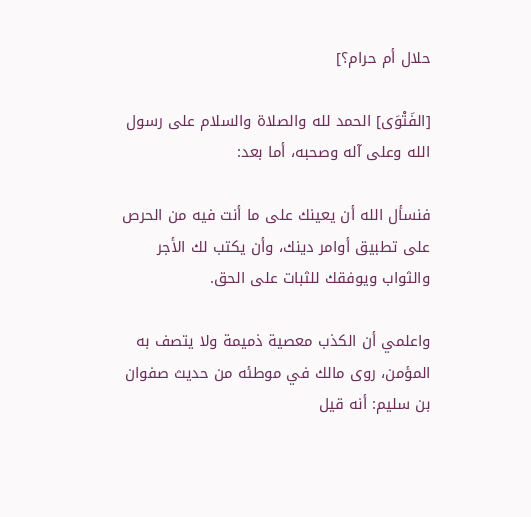حلال أم حرام؟]

[الفَتْوَى] الحمد لله والصلاة والسلام على رسول الله وعلى آله وصحبه، أما بعد:

فنسأل الله أن يعينك على ما أنت فيه من الحرص على تطبيق أوامر دينك، وأن يكتب لك الأجر والثواب ويوفقك للثبات على الحق.

واعلمي أن الكذب معصية ذميمة ولا يتصف به المؤمن، روى مالك في موطئه من حديث صفوان بن سليم: أنه قيل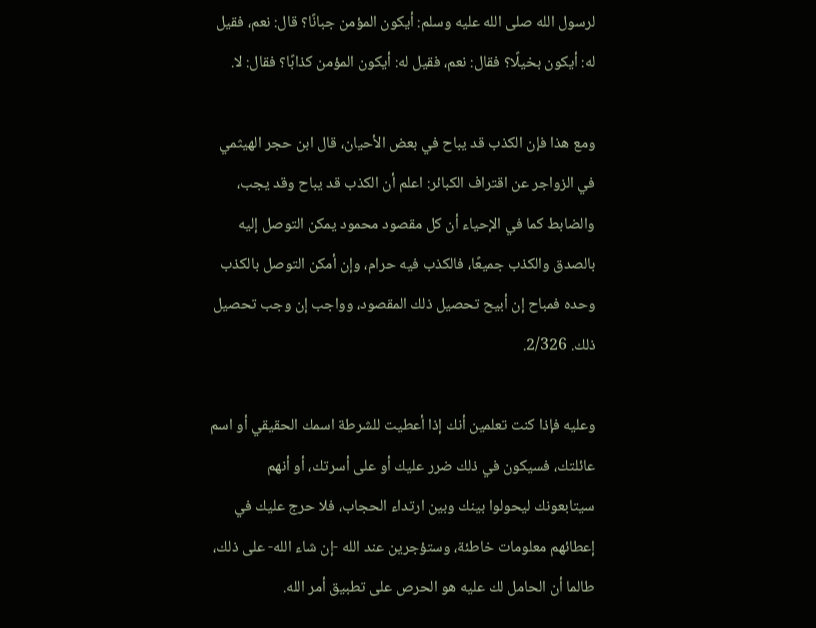لرسول الله صلى الله عليه وسلم: أيكون المؤمن جبانًا؟ قال: نعم، فقيل له: أيكون بخيلًا؟ فقال: نعم، فقيل له: أيكون المؤمن كذابًا؟ فقال: لا.

ومع هذا فإن الكذب قد يباح في بعض الأحيان، قال ابن حجر الهيثمي في الزواجر عن اقتراف الكبائر: اعلم أن الكذب قد يباح وقد يجب، والضابط كما في الإحياء أن كل مقصود محمود يمكن التوصل إليه بالصدق والكذب جميعًا، فالكذب فيه حرام، وإن أمكن التوصل بالكذب وحده فمباح إن أبيح تحصيل ذلك المقصود، وواجب إن وجب تحصيل ذلك. 2/326.

وعليه فإذا كنت تعلمين أنك إذا أعطيت للشرطة اسمك الحقيقي أو اسم عائلتك، فسيكون في ذلك ضرر عليك أو على أسرتك، أو أنهم سيتابعونك ليحولوا بينك وبين ارتداء الحجاب، فلا حرج عليك في إعطائهم معلومات خاطئة، وستؤجرين عند الله -إن شاء الله- على ذلك، طالما أن الحامل لك عليه هو الحرص على تطبيق أمر الله.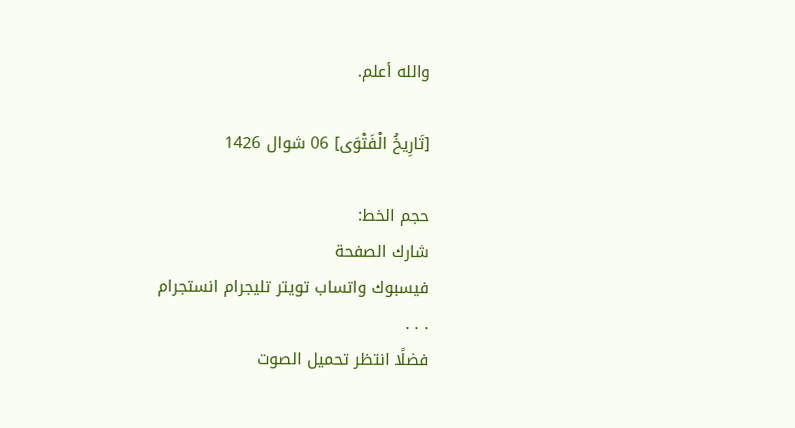والله أعلم.

[تَارِيخُ الْفَتْوَى] 06 شوال 1426

حجم الخط:
شارك الصفحة
فيسبوك واتساب تويتر تليجرام انستجرام
. . .
فضلًا انتظر تحميل الصوت